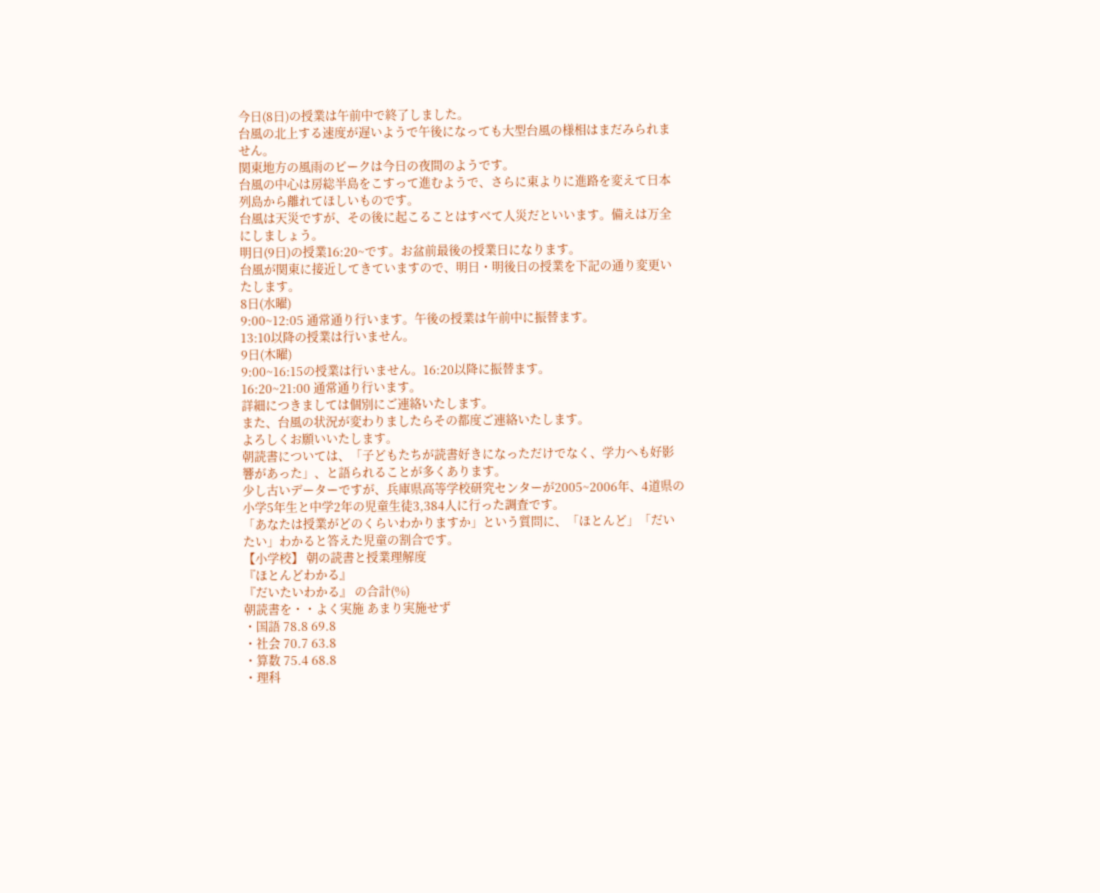今日(8日)の授業は午前中で終了しました。
台風の北上する速度が遅いようで午後になっても大型台風の様相はまだみられません。
関東地方の風雨のピークは今日の夜間のようです。
台風の中心は房総半島をこすって進むようで、さらに東よりに進路を変えて日本列島から離れてほしいものです。
台風は天災ですが、その後に起こることはすべて人災だといいます。備えは万全にしましょう。
明日(9日)の授業16:20~です。お盆前最後の授業日になります。
台風が関東に接近してきていますので、明日・明後日の授業を下記の通り変更いたします。
8日(水曜)
9:00~12:05 通常通り行います。午後の授業は午前中に振替ます。
13:10以降の授業は行いません。
9日(木曜)
9:00~16:15の授業は行いません。16:20以降に振替ます。
16:20~21:00 通常通り行います。
詳細につきましては個別にご連絡いたします。
また、台風の状況が変わりましたらその都度ご連絡いたします。
よろしくお願いいたします。
朝読書については、「子どもたちが読書好きになっただけでなく、学力へも好影響があった」、と語られることが多くあります。
少し古いデーターですが、兵庫県高等学校研究センターが2005~2006年、4道県の小学5年生と中学2年の児童生徒3,384人に行った調査です。
「あなたは授業がどのくらいわかりますか」という質問に、「ほとんど」「だいたい」わかると答えた児童の割合です。
【小学校】 朝の読書と授業理解度
『ほとんどわかる』
『だいたいわかる』 の合計(%)
朝読書を・・よく実施 あまり実施せず
・国語 78.8 69.8
・社会 70.7 63.8
・算数 75.4 68.8
・理科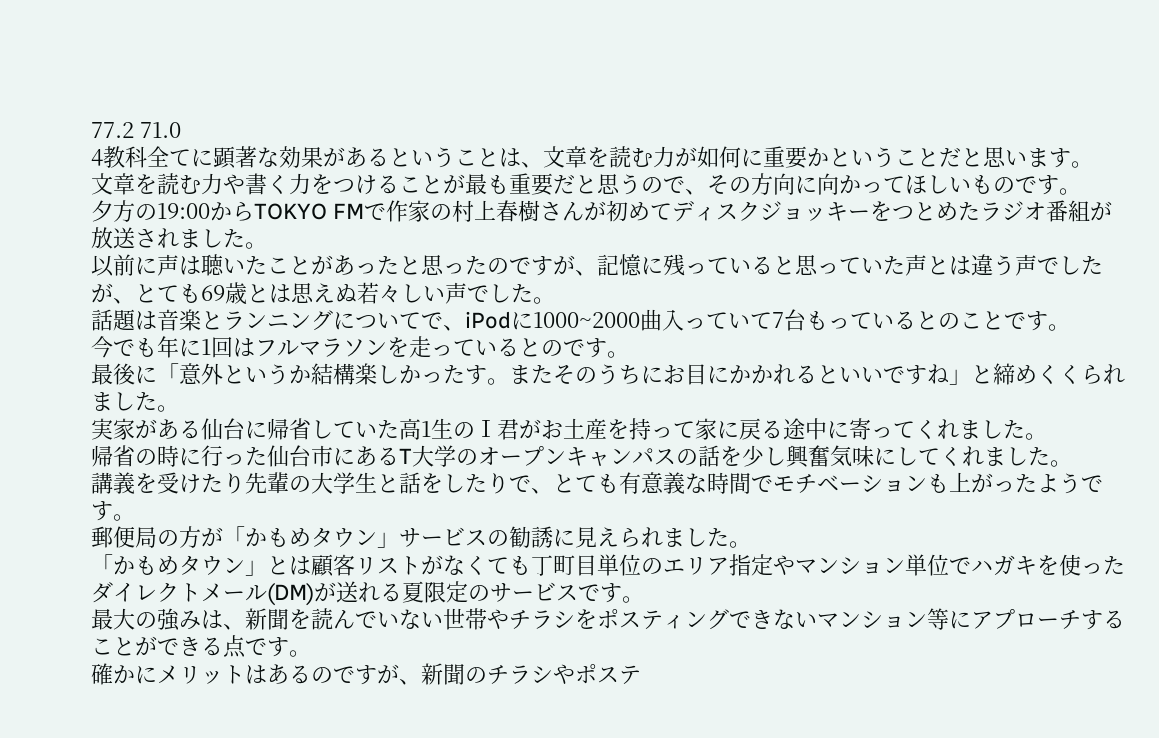77.2 71.0
4教科全てに顕著な効果があるということは、文章を読む力が如何に重要かということだと思います。
文章を読む力や書く力をつけることが最も重要だと思うので、その方向に向かってほしいものです。
夕方の19:00からTOKYO FMで作家の村上春樹さんが初めてディスクジョッキーをつとめたラジオ番組が放送されました。
以前に声は聴いたことがあったと思ったのですが、記憶に残っていると思っていた声とは違う声でしたが、とても69歳とは思えぬ若々しい声でした。
話題は音楽とランニングについてで、iPodに1000~2000曲入っていて7台もっているとのことです。
今でも年に1回はフルマラソンを走っているとのです。
最後に「意外というか結構楽しかったす。またそのうちにお目にかかれるといいですね」と締めくくられました。
実家がある仙台に帰省していた高1生のⅠ君がお土産を持って家に戻る途中に寄ってくれました。
帰省の時に行った仙台市にあるT大学のオープンキャンパスの話を少し興奮気味にしてくれました。
講義を受けたり先輩の大学生と話をしたりで、とても有意義な時間でモチベーションも上がったようです。
郵便局の方が「かもめタウン」サービスの勧誘に見えられました。
「かもめタウン」とは顧客リストがなくても丁町目単位のエリア指定やマンション単位でハガキを使ったダイレクトメール(DM)が送れる夏限定のサービスです。
最大の強みは、新聞を読んでいない世帯やチラシをポスティングできないマンション等にアプローチすることができる点です。
確かにメリットはあるのですが、新聞のチラシやポステ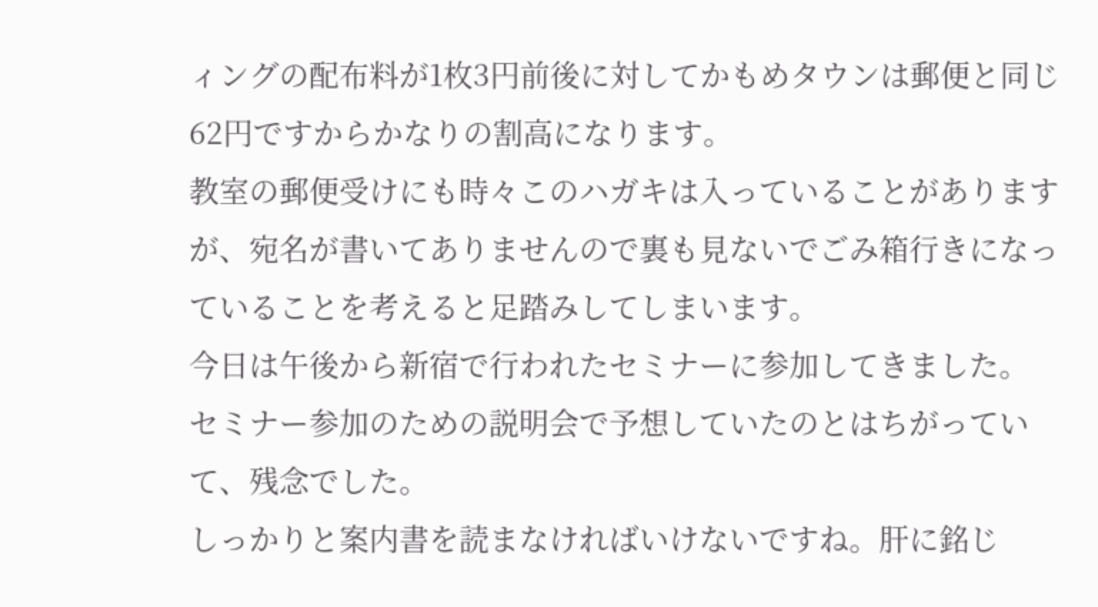ィングの配布料が1枚3円前後に対してかもめタウンは郵便と同じ62円ですからかなりの割高になります。
教室の郵便受けにも時々このハガキは入っていることがありますが、宛名が書いてありませんので裏も見ないでごみ箱行きになっていることを考えると足踏みしてしまいます。
今日は午後から新宿で行われたセミナーに参加してきました。
セミナー参加のための説明会で予想していたのとはちがっていて、残念でした。
しっかりと案内書を読まなければいけないですね。肝に銘じ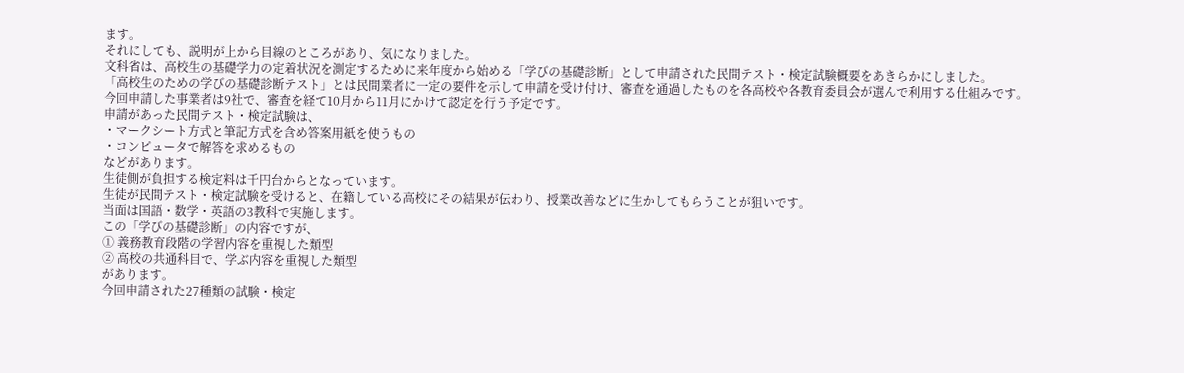ます。
それにしても、説明が上から目線のところがあり、気になりました。
文科省は、高校生の基礎学力の定着状況を測定するために来年度から始める「学びの基礎診断」として申請された民間テスト・検定試験概要をあきらかにしました。
「高校生のための学びの基礎診断テスト」とは民間業者に一定の要件を示して申請を受け付け、審査を通過したものを各高校や各教育委員会が選んで利用する仕組みです。
今回申請した事業者は9社で、審査を経て10月から11月にかけて認定を行う予定です。
申請があった民間テスト・検定試験は、
・マークシート方式と筆記方式を含め答案用紙を使うもの
・コンピュータで解答を求めるもの
などがあります。
生徒側が負担する検定料は千円台からとなっています。
生徒が民間テスト・検定試験を受けると、在籍している高校にその結果が伝わり、授業改善などに生かしてもらうことが狙いです。
当面は国語・数学・英語の3教科で実施します。
この「学びの基礎診断」の内容ですが、
① 義務教育段階の学習内容を重視した類型
② 高校の共通科目で、学ぶ内容を重視した類型
があります。
今回申請された27種類の試験・検定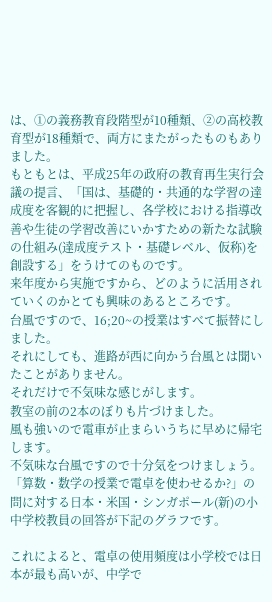は、①の義務教育段階型が10種類、②の高校教育型が18種類で、両方にまたがったものもありました。
もともとは、平成25年の政府の教育再生実行会議の提言、「国は、基礎的・共通的な学習の達成度を客観的に把握し、各学校における指導改善や生徒の学習改善にいかすための新たな試験の仕組み(達成度テスト・基礎レベル、仮称)を創設する」をうけてのものです。
来年度から実施ですから、どのように活用されていくのかとても興味のあるところです。
台風ですので、16;20~の授業はすべて振替にしました。
それにしても、進路が西に向かう台風とは聞いたことがありません。
それだけで不気味な感じがします。
教室の前の2本のぼりも片づけました。
風も強いので電車が止まらいうちに早めに帰宅します。
不気味な台風ですので十分気をつけましょう。
「算数・数学の授業で電卓を使わせるか?」の問に対する日本・米国・シンガポール(新)の小中学校教員の回答が下記のグラフです。

これによると、電卓の使用頻度は小学校では日本が最も高いが、中学で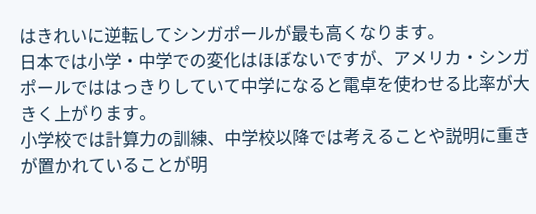はきれいに逆転してシンガポールが最も高くなります。
日本では小学・中学での変化はほぼないですが、アメリカ・シンガポールでははっきりしていて中学になると電卓を使わせる比率が大きく上がります。
小学校では計算力の訓練、中学校以降では考えることや説明に重きが置かれていることが明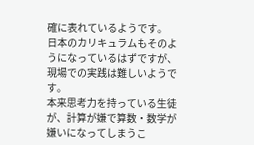確に表れているようです。
日本のカリキュラムもそのようになっているはずですが、現場での実践は難しいようです。
本来思考力を持っている生徒が、計算が嫌で算数・数学が嫌いになってしまうこ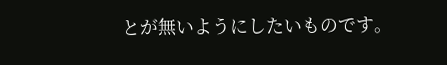とが無いようにしたいものです。